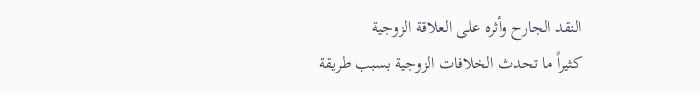النقد الجارح وأثره على العلاقة الزوجية
كثيراً ما تحدث الخلافات الزوجية بسبب طريقة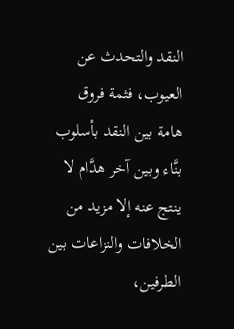النقد والتحدث عن العيوب، فثمة فروق هامة بين النقد بأسلوب بنَّاء وبين آخر هدَّام لا ينتج عنه إلا مزيد من الخلافات والنزاعات بين الطرفين،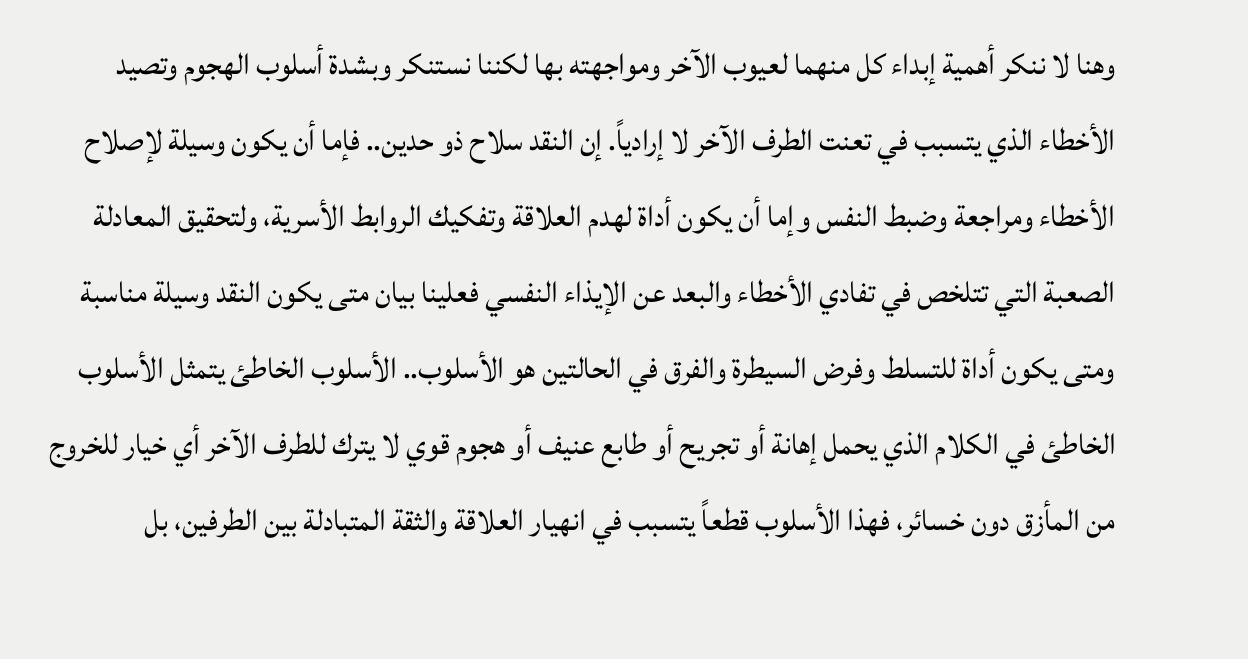وهنا لا ننكر أهمية إبداء كل منهما لعيوب الآخر ومواجهته بها لكننا نستنكر وبشدة أسلوب الهجوم وتصيد الأخطاء الذي يتسبب في تعنت الطرف الآخر لا إرادياً. إن النقد سلاح ذو حدين.. فإما أن يكون وسيلة لإصلاح الأخطاء ومراجعة وضبط النفس وإما أن يكون أداة لهدم العلاقة وتفكيك الروابط الأسرية، ولتحقيق المعادلة الصعبة التي تتلخص في تفادي الأخطاء والبعد عن الإيذاء النفسي فعلينا بيان متى يكون النقد وسيلة مناسبة ومتى يكون أداة للتسلط وفرض السيطرة والفرق في الحالتين هو الأسلوب.. الأسلوب الخاطئ يتمثل الأسلوب الخاطئ في الكلام الذي يحمل إهانة أو تجريح أو طابع عنيف أو هجوم قوي لا يترك للطرف الآخر أي خيار للخروج من المأزق دون خسائر، فهذا الأسلوب قطعاً يتسبب في انهيار العلاقة والثقة المتبادلة بين الطرفين، بل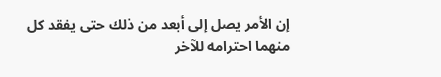إن الأمر يصل إلى أبعد من ذلك حتى يفقد كل منهما احترامه للآخر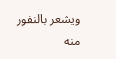ويشعر بالنفور منه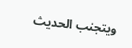ويتجنب الحديث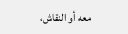معه أو النقاش،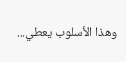وهذا الأسلوب يعطي...